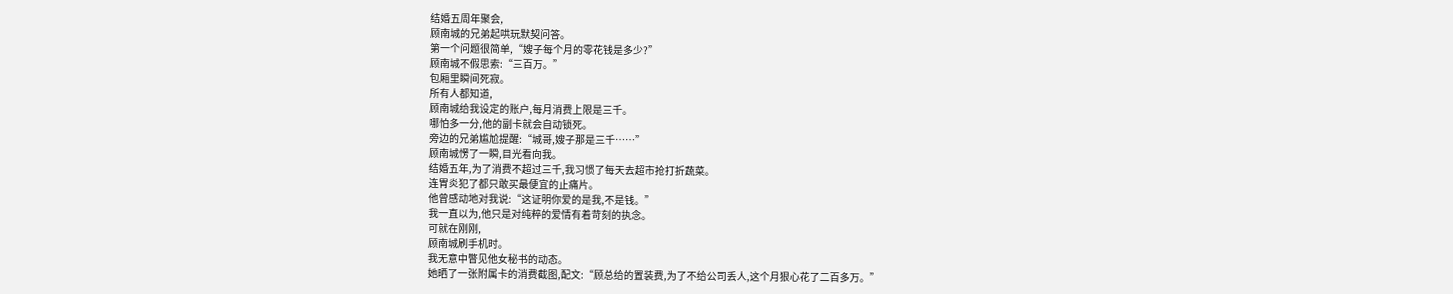结婚五周年聚会,
顾南城的兄弟起哄玩默契问答。
第一个问题很简单,“嫂子每个月的零花钱是多少?”
顾南城不假思索:“三百万。”
包厢里瞬间死寂。
所有人都知道,
顾南城给我设定的账户,每月消费上限是三千。
哪怕多一分,他的副卡就会自动锁死。
旁边的兄弟尴尬提醒:“城哥,嫂子那是三千……”
顾南城愣了一瞬,目光看向我。
结婚五年,为了消费不超过三千,我习惯了每天去超市抢打折蔬菜。
连胃炎犯了都只敢买最便宜的止痛片。
他曾感动地对我说:“这证明你爱的是我,不是钱。”
我一直以为,他只是对纯粹的爱情有着苛刻的执念。
可就在刚刚,
顾南城刷手机时。
我无意中瞥见他女秘书的动态。
她晒了一张附属卡的消费截图,配文:“顾总给的置装费,为了不给公司丢人,这个月狠心花了二百多万。”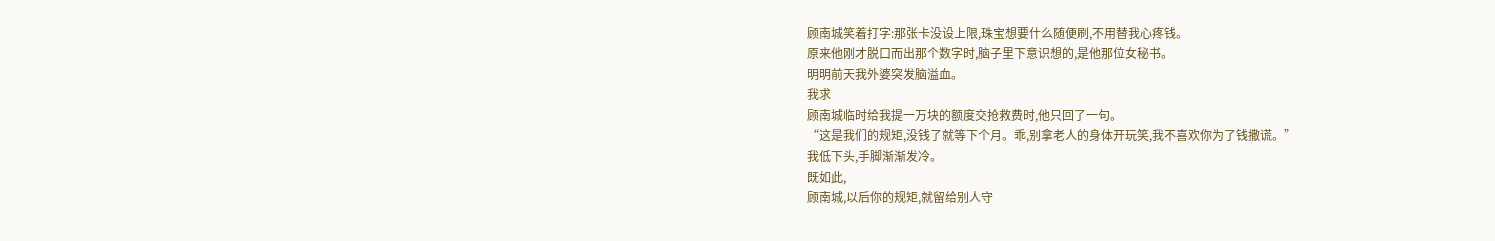顾南城笑着打字:那张卡没设上限,珠宝想要什么随便刷,不用替我心疼钱。
原来他刚才脱口而出那个数字时,脑子里下意识想的,是他那位女秘书。
明明前天我外婆突发脑溢血。
我求
顾南城临时给我提一万块的额度交抢救费时,他只回了一句。
“这是我们的规矩,没钱了就等下个月。乖,别拿老人的身体开玩笑,我不喜欢你为了钱撒谎。”
我低下头,手脚渐渐发冷。
既如此,
顾南城,以后你的规矩,就留给别人守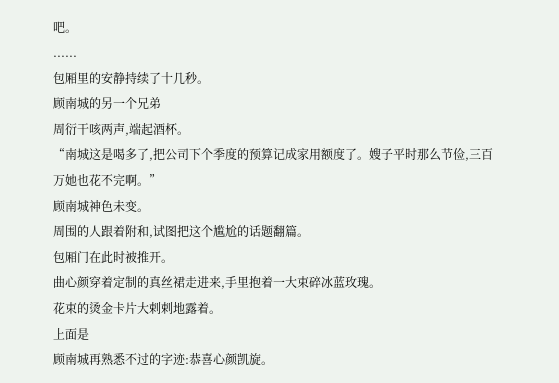吧。
......
包厢里的安静持续了十几秒。
顾南城的另一个兄弟
周衍干咳两声,端起酒杯。
“南城这是喝多了,把公司下个季度的预算记成家用额度了。嫂子平时那么节俭,三百万她也花不完啊。”
顾南城神色未变。
周围的人跟着附和,试图把这个尴尬的话题翻篇。
包厢门在此时被推开。
曲心颜穿着定制的真丝裙走进来,手里抱着一大束碎冰蓝玫瑰。
花束的烫金卡片大剌剌地露着。
上面是
顾南城再熟悉不过的字迹:恭喜心颜凯旋。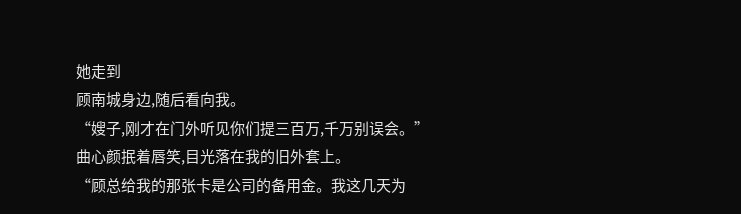她走到
顾南城身边,随后看向我。
“嫂子,刚才在门外听见你们提三百万,千万别误会。”
曲心颜抿着唇笑,目光落在我的旧外套上。
“顾总给我的那张卡是公司的备用金。我这几天为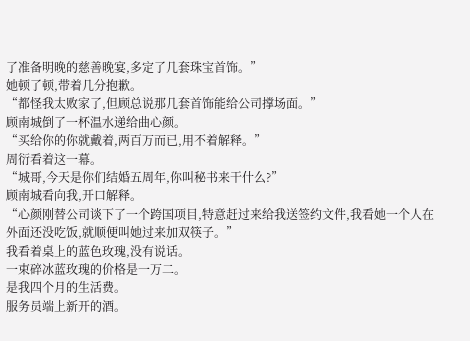了准备明晚的慈善晚宴,多定了几套珠宝首饰。”
她顿了顿,带着几分抱歉。
“都怪我太败家了,但顾总说那几套首饰能给公司撑场面。”
顾南城倒了一杯温水递给曲心颜。
“买给你的你就戴着,两百万而已,用不着解释。”
周衍看着这一幕。
“城哥,今天是你们结婚五周年,你叫秘书来干什么?”
顾南城看向我,开口解释。
“心颜刚替公司谈下了一个跨国项目,特意赶过来给我送签约文件,我看她一个人在外面还没吃饭,就顺便叫她过来加双筷子。”
我看着桌上的蓝色玫瑰,没有说话。
一束碎冰蓝玫瑰的价格是一万二。
是我四个月的生活费。
服务员端上新开的酒。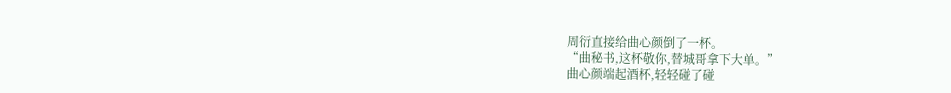周衍直接给曲心颜倒了一杯。
“曲秘书,这杯敬你,替城哥拿下大单。”
曲心颜端起酒杯,轻轻碰了碰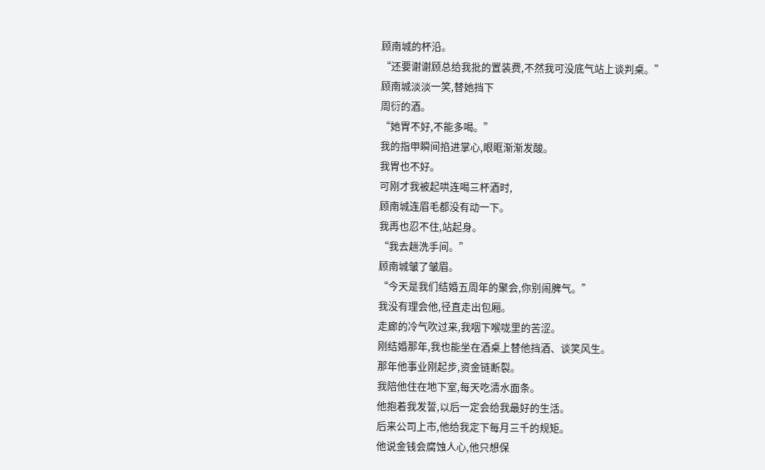顾南城的杯沿。
“还要谢谢顾总给我批的置装费,不然我可没底气站上谈判桌。”
顾南城淡淡一笑,替她挡下
周衍的酒。
“她胃不好,不能多喝。”
我的指甲瞬间掐进掌心,眼眶渐渐发酸。
我胃也不好。
可刚才我被起哄连喝三杯酒时,
顾南城连眉毛都没有动一下。
我再也忍不住,站起身。
“我去趟洗手间。”
顾南城皱了皱眉。
“今天是我们结婚五周年的聚会,你别闹脾气。”
我没有理会他,径直走出包厢。
走廊的冷气吹过来,我咽下喉咙里的苦涩。
刚结婚那年,我也能坐在酒桌上替他挡酒、谈笑风生。
那年他事业刚起步,资金链断裂。
我陪他住在地下室,每天吃清水面条。
他抱着我发誓,以后一定会给我最好的生活。
后来公司上市,他给我定下每月三千的规矩。
他说金钱会腐蚀人心,他只想保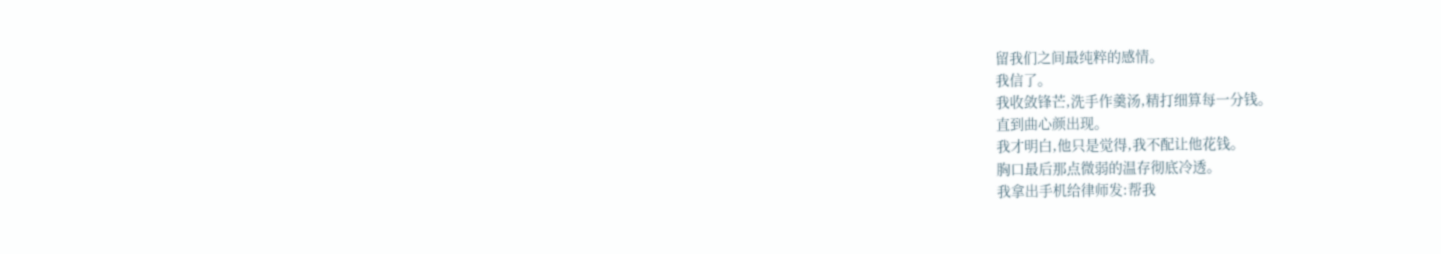留我们之间最纯粹的感情。
我信了。
我收敛锋芒,洗手作羹汤,精打细算每一分钱。
直到曲心颜出现。
我才明白,他只是觉得,我不配让他花钱。
胸口最后那点微弱的温存彻底冷透。
我拿出手机给律师发:帮我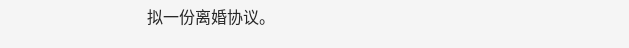拟一份离婚协议。